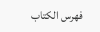فهرس الكتاب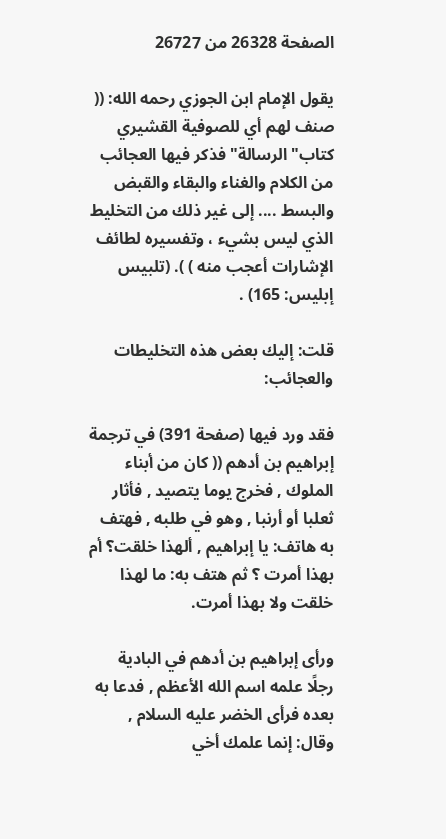الصفحة 26328 من 26727

يقول الإمام ابن الجوزي رحمه الله: (( صنف لهم أي للصوفية القشيري كتاب"الرسالة"فذكر فيها العجائب من الكلام والغناء والبقاء والقبض والبسط .... إلى غير ذلك من التخليط الذي ليس بشيء ، وتفسيره لطائف الإشارات أعجب منه ) ). (تلبيس إبليس: 165) .

قلت: إليك بعض هذه التخليطات والعجائب:

فقد ورد فيها (صفحة 391) في ترجمة إبراهيم بن أدهم (( كان من أبناء الملوك , فخرج يوما يتصيد , فأثار ثعلبا أو أرنبا , وهو في طلبه , فهتف به هاتف: يا إبراهيم , ألهذا خلقت؟ أم بهذا أمرت ؟ ثم هتف به: ما لهذا خلقت ولا بهذا أمرت.

ورأى إبراهيم بن أدهم في البادية رجلًا علمه اسم الله الأعظم , فدعا به بعده فرأى الخضر عليه السلام , وقال: إنما علمك أخي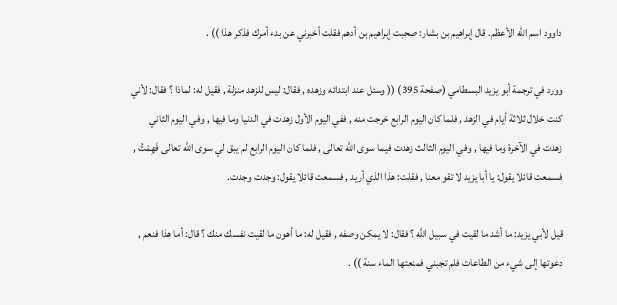داوود اسم الله الأعظم. قال إبراهيم بن بشار: صحبت إبراهيم بن أدهم فقلت أخبرني عن بدء أمرك فذكر هذا )) .

وورد في ترجمة أبو يزيد البسطامي (صفحة 395) (( وسئل عند ابتدائه وزهده , فقال: ليس للزهد منزلة , فقيل له: لماذا ؟ فقال: لأني كنت خلال ثلاثة أيام في الزهد , فلما كان اليوم الرابع خرجت منه , ففي اليوم الأول زهدت في الدنيا وما فيها , وفي اليوم الثاني زهدت في الآخرة وما فيها , وفي اليوم الثالث زهدت فيما سوى الله تعالى , فلما كان اليوم الرابع لم يبق لي سوى الله تعالى فَهِمْتُ , فسمعت قائلا يقول: يا أبا يزيد لا تقو معنا , فقلت: هذا الذي أريد , فسمعت قائلا يقول: وجدت وجدت.

قيل لأبي يزيد: ما أشد ما لقيت في سبيل الله ؟ فقال: لا يمكن وصفه , فقيل له: ما أهون ما لقيت نفسك منك ؟ قال: أما هذا فنعم , دعوتها إلى شيء من الطاعات فلم تجبني فمنعتها الماء سنة )) .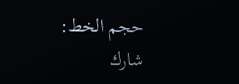حجم الخط:
شارك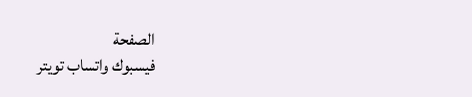الصفحة
فيسبوك واتساب تويتر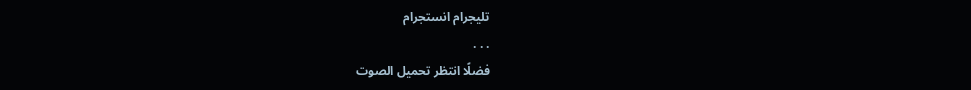تليجرام انستجرام
. . .
فضلًا انتظر تحميل الصوت